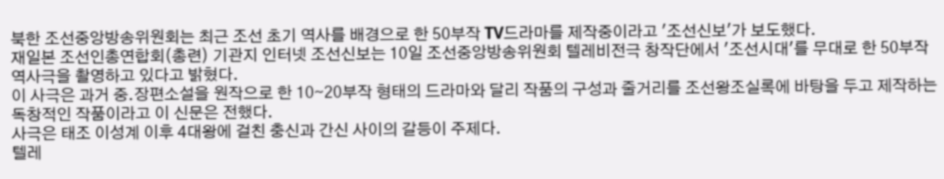북한 조선중앙방송위원회는 최근 조선 초기 역사를 배경으로 한 50부작 TV드라마를 제작중이라고 '조선신보'가 보도했다.
재일본 조선인총연합회(총련) 기관지 인터넷 조선신보는 10일 조선중앙방송위원회 텔레비전극 창작단에서 '조선시대'를 무대로 한 50부작 역사극을 촬영하고 있다고 밝혔다.
이 사극은 과거 중.장편소설을 원작으로 한 10∼20부작 형태의 드라마와 달리 작품의 구성과 줄거리를 조선왕조실록에 바탕을 두고 제작하는 독창적인 작품이라고 이 신문은 전했다.
사극은 태조 이성계 이후 4대왕에 걸친 충신과 간신 사이의 갈등이 주제다.
텔레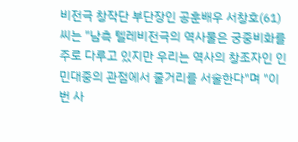비전극 창작단 부단장인 공훈배우 서창호(61)씨는 "남측 텔레비전극의 역사물은 궁중비화를 주로 다루고 있지만 우리는 역사의 창조자인 인민대중의 관점에서 줄거리를 서술한다"며 "이번 사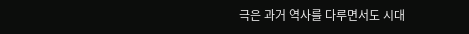극은 과거 역사를 다루면서도 시대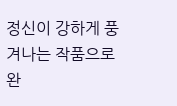정신이 강하게 풍겨나는 작품으로 완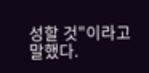성할 것"이라고 말했다.